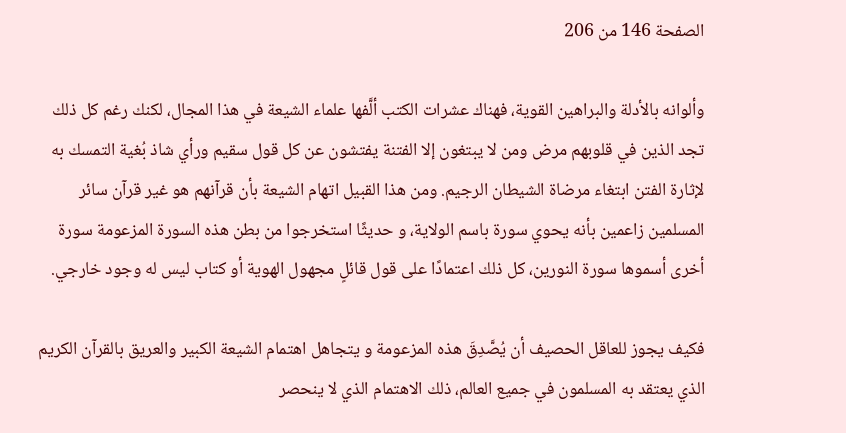الصفحة 146 من 206

وألوانه بالأدلة والبراهين القوية، فهناك عشرات الكتب ألَّفها علماء الشيعة في هذا المجال، لكنك رغم كل ذلك تجد الذين في قلوبهم مرض ومن لا يبتغون إلا الفتنة يفتشون عن كل قول سقيم ورأي شاذ بُغية التمسك به لإثارة الفتن ابتغاء مرضاة الشيطان الرجيم. ومن هذا القبيل اتهام الشيعة بأن قرآنهم هو غير قرآن سائر المسلمين زاعمين بأنه يحوي سورة باسم الولاية، و حديثًا استخرجوا من بطن هذه السورة المزعومة سورة أخرى أسموها سورة النورين، كل ذلك اعتمادًا على قول قائلٍ مجهول الهوية أو كتاب ليس له وجود خارجي.

فكيف يجوز للعاقل الحصيف أن يُصَّدِقَ هذه المزعومة و يتجاهل اهتمام الشيعة الكبير والعريق بالقرآن الكريم الذي يعتقد به المسلمون في جميع العالم، ذلك الاهتمام الذي لا ينحصر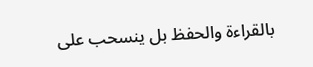بالقراءة والحفظ بل ينسحب على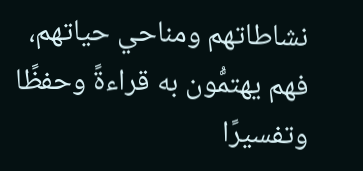نشاطاتهم ومناحي حياتهم، فهم يهتمُّون به قراءةً وحفظًا وتفسيرًا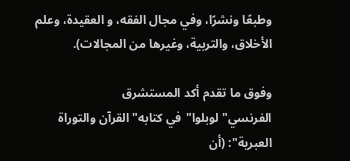وطبعًا ونشرًا، وفي مجال الفقه، و العقيدة، وعلم الأخلاق، والتربية، وغيرها من المجالات).

وفوق ما تقدم أكد المستشرق الفرنسي"لوبلوا"في كتابه"القرآن والتوراة العبرية": (أن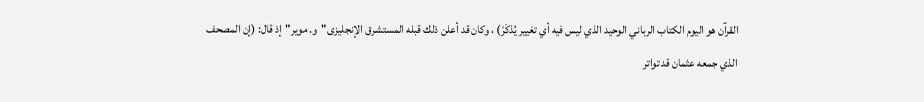القرآن هو اليوم الكتاب الرباني الوحيد الذي ليس فيه أي تغيير يُذكَرْ) ، وكان قد أعلن ذلك قبله المستشرق الإنجليزى"و. موير"إذ قال: (إن المصحف الذي جمعه عثمان قد تواتر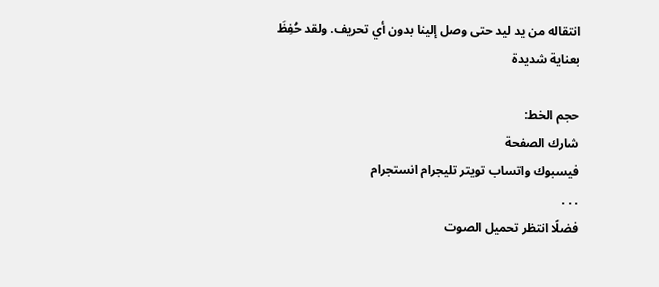انتقاله من يد ليد حتى وصل إلينا بدون أي تحريف. ولقد حُفِظَ بعناية شديدة

حجم الخط:
شارك الصفحة
فيسبوك واتساب تويتر تليجرام انستجرام
. . .
فضلًا انتظر تحميل الصوت